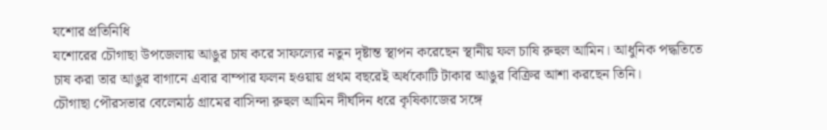যশোর প্রতিনিধি
যশোরের চৌগাছা উপজেলায় আঙুর চাষ করে সাফল্যের নতুন দৃষ্টান্ত স্থাপন করেছেন স্থানীয় ফল চাষি রুহুল আমিন। আধুনিক পদ্ধতিতে চাষ করা তার আঙুর বাগানে এবার বাম্পার ফলন হওয়ায় প্রথম বছরেই অর্ধকোটি টাকার আঙুর বিক্রির আশা করছেন তিনি।
চৌগাছা পৌরসভার বেলেমাঠ গ্রামের বাসিন্দা রুহুল আমিন দীর্ঘদিন ধরে কৃষিকাজের সঙ্গে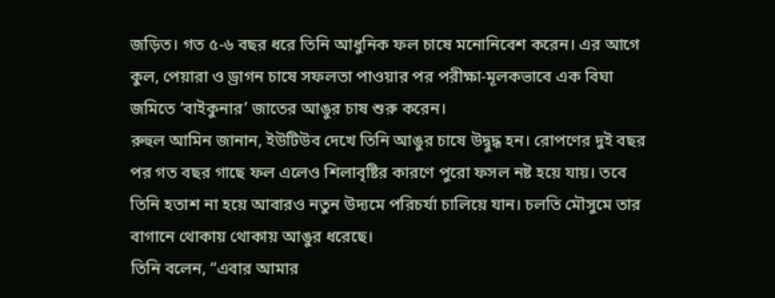জড়িত। গত ৫-৬ বছর ধরে তিনি আধুনিক ফল চাষে মনোনিবেশ করেন। এর আগে কুল, পেয়ারা ও ড্রাগন চাষে সফলতা পাওয়ার পর পরীক্ষা-মূলকভাবে এক বিঘা জমিতে ‘বাইকুনার’ জাতের আঙুর চাষ শুরু করেন।
রুহুল আমিন জানান, ইউটিউব দেখে তিনি আঙুর চাষে উদ্বুদ্ধ হন। রোপণের দুই বছর পর গত বছর গাছে ফল এলেও শিলাবৃষ্টির কারণে পুরো ফসল নষ্ট হয়ে যায়। তবে তিনি হতাশ না হয়ে আবারও নতুন উদ্যমে পরিচর্যা চালিয়ে যান। চলতি মৌসুমে তার বাগানে থোকায় থোকায় আঙুর ধরেছে।
তিনি বলেন, “এবার আমার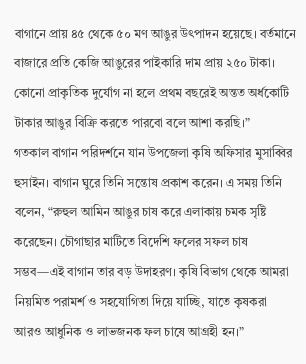বাগানে প্রায় ৪৫ থেকে ৫০ মণ আঙুর উৎপাদন হয়েছে। বর্তমানে বাজারে প্রতি কেজি আঙুরের পাইকারি দাম প্রায় ২৫০ টাকা। কোনো প্রাকৃতিক দুর্যোগ না হলে প্রথম বছরেই অন্তত অর্ধকোটি টাকার আঙুর বিক্রি করতে পারবো বলে আশা করছি।”
গতকাল বাগান পরিদর্শনে যান উপজেলা কৃষি অফিসার মুসাব্বির হুসাইন। বাগান ঘুরে তিনি সন্তোষ প্রকাশ করেন। এ সময় তিনি বলেন, “রুহুল আমিন আঙুর চাষ করে এলাকায় চমক সৃষ্টি করেছেন। চৌগাছার মাটিতে বিদেশি ফলের সফল চাষ সম্ভব—এই বাগান তার বড় উদাহরণ। কৃষি বিভাগ থেকে আমরা নিয়মিত পরামর্শ ও সহযোগিতা দিয়ে যাচ্ছি, যাতে কৃষকরা আরও আধুনিক ও লাভজনক ফল চাষে আগ্রহী হন।”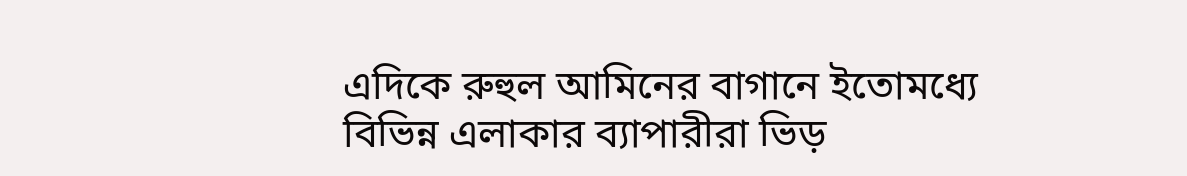এদিকে রুহুল আমিনের বাগানে ইতোমধ্যে বিভিন্ন এলাকার ব্যাপারীরা ভিড়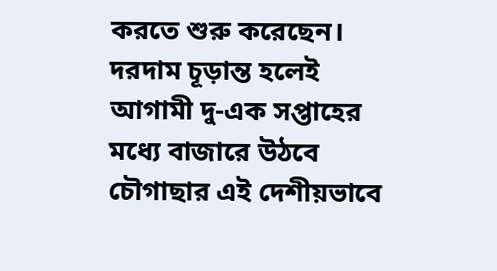করতে শুরু করেছেন। দরদাম চূড়ান্ত হলেই আগামী দু-এক সপ্তাহের মধ্যে বাজারে উঠবে চৌগাছার এই দেশীয়ভাবে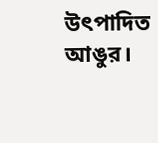উৎপাদিত আঙুর।